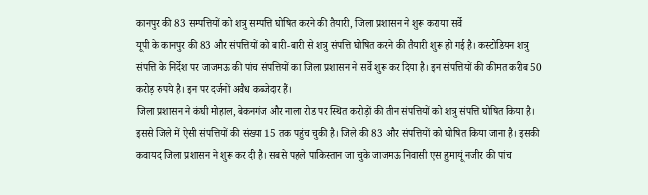कानपुर की 83 सम्पत्तियों को शत्रु सम्पत्ति घोषित करने की तैयारी, जिला प्रशासन ने शुरू कराया सर्वे
यूपी के कानपुर की 83 और संपत्तियों को बारी-बारी से शत्रु संपत्ति घोषित करने की तैयारी शुरू हो गई है। कस्टोडियन शत्रु संपत्ति के निर्देश पर जाजमऊ की पांच संपत्तियों का जिला प्रशासन ने सर्वे शुरू कर दिया है। इन संपत्तियों की कीमत करीब 50 करोड़ रुपये है। इन पर दर्जनों अवैध कब्जेदार हैं।
जिला प्रशासन ने कंघी मोहाल, बेकनगंज और नाला रोड पर स्थित करोड़ों की तीन संपत्तियों को शत्रु संपत्ति घोषित किया है। इससे जिले में ऐसी संपत्तियों की संख्या 15 तक पहुंच चुकी है। जिले की 83 और संपत्तियों को घोषित किया जाना है। इसकी कवायद जिला प्रशासन ने शुरू कर दी है। सबसे पहले पाकिस्तान जा चुके जाजमऊ निवासी एस हुमायूं नजीर की पांच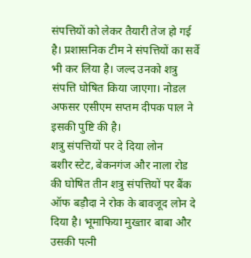संपत्तियों को लेकर तैयारी तेज हो गई है। प्रशासनिक टीम ने संपत्तियों का सर्वे भी कर लिया है। जल्द उनको शत्रु संपत्ति घोषित किया जाएगा। नोडल अफसर एसीएम सप्तम दीपक पाल ने इसकी पुष्टि की है।
शत्रु संपत्तियों पर दे दिया लोन
बशीर स्टेट, बेकनगंज और नाला रोड की घोषित तीन शत्रु संपत्तियों पर बैंक ऑफ बड़ौदा ने रोक के बावजूद लोन दे दिया है। भूमाफिया मुख्तार बाबा और उसकी पत्नी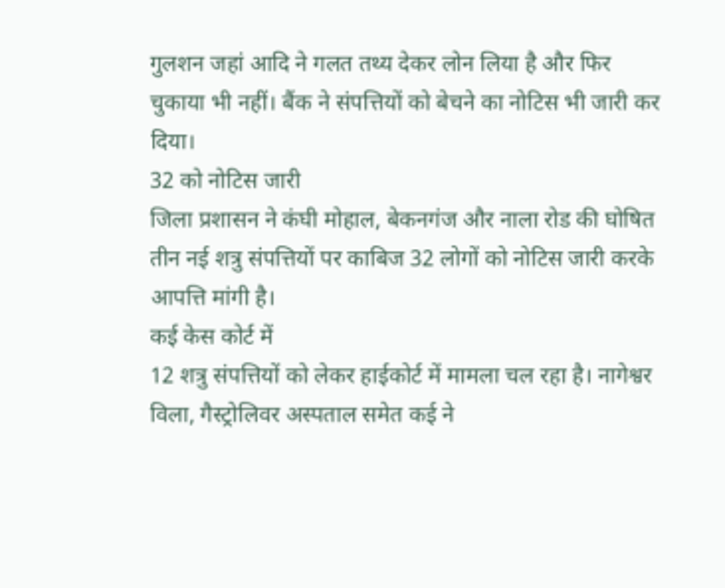गुलशन जहां आदि ने गलत तथ्य देकर लोन लिया है और फिर चुकाया भी नहीं। बैंक ने संपत्तियों को बेचने का नोटिस भी जारी कर दिया।
32 को नोटिस जारी
जिला प्रशासन ने कंघी मोहाल, बेकनगंज और नाला रोड की घोषित तीन नई शत्रु संपत्तियों पर काबिज 32 लोगों को नोटिस जारी करके आपत्ति मांगी है।
कई केस कोर्ट में
12 शत्रु संपत्तियों को लेकर हाईकोर्ट में मामला चल रहा है। नागेश्वर विला, गैस्ट्रोलिवर अस्पताल समेत कई ने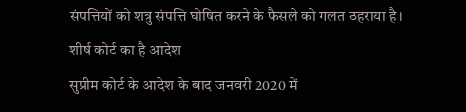संपत्तियों को शत्रु संपत्ति घोषित करने के फैसले को गलत ठहराया है।
शीर्ष कोर्ट का है आदेश
सुप्रीम कोर्ट के आदेश के बाद जनवरी 2020 में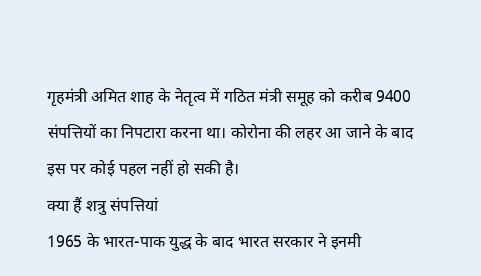गृहमंत्री अमित शाह के नेतृत्व में गठित मंत्री समूह को करीब 9400 संपत्तियों का निपटारा करना था। कोरोना की लहर आ जाने के बाद इस पर कोई पहल नहीं हो सकी है।
क्या हैं शत्रु संपत्तियां
1965 के भारत-पाक युद्ध के बाद भारत सरकार ने इनमी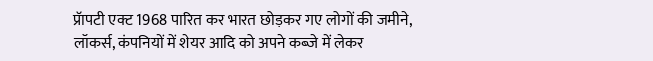प्रॅापटी एक्ट 1968 पारित कर भारत छोड़कर गए लोगों की जमीने, लॉकर्स, कंपनियों में शेयर आदि को अपने कब्जे में लेकर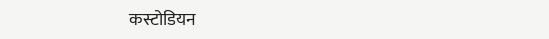कस्टोडियन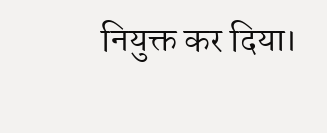नियुक्त कर दिया।